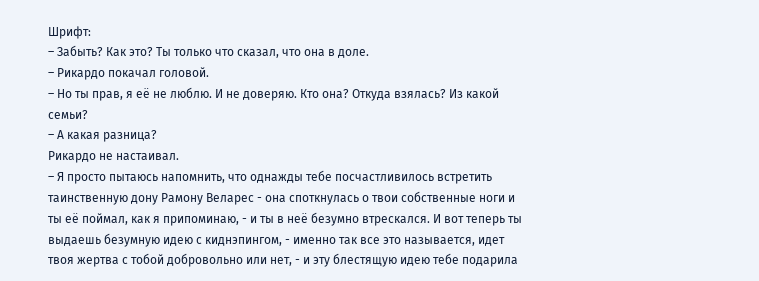Шрифт:
– Забыть? Как это? Ты только что сказал, что она в доле.
– Рикардо покачал головой.
– Но ты прав, я её не люблю. И не доверяю. Кто она? Откуда взялась? Из какой семьи?
– А какая разница?
Рикардо не настаивал.
– Я просто пытаюсь напомнить, что однажды тебе посчастливилось встретить таинственную дону Рамону Веларес - она споткнулась о твои собственные ноги и ты её поймал, как я припоминаю, - и ты в неё безумно втрескался. И вот теперь ты выдаешь безумную идею с киднэпингом, - именно так все это называется, идет твоя жертва с тобой добровольно или нет, - и эту блестящую идею тебе подарила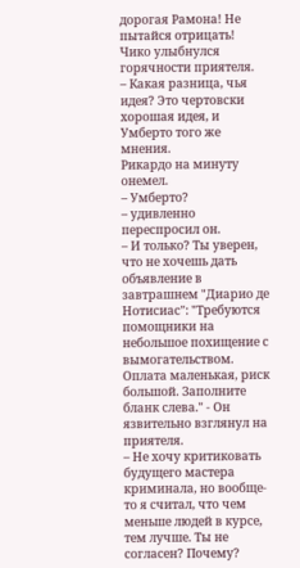дорогая Рамона! Не пытайся отрицать!
Чико улыбнулся горячности приятеля.
– Какая разница, чья идея? Это чертовски хорошая идея, и Умберто того же мнения.
Рикардо на минуту онемел.
– Умберто?
– удивленно переспросил он.
– И только? Ты уверен, что не хочешь дать объявление в завтрашнем "Диарио де Нотисиас": "Требуются помощники на небольшое похищение с вымогательством. Оплата маленькая, риск большой. Заполните бланк слева." - Он язвительно взглянул на приятеля.
– Не хочу критиковать будущего мастера криминала, но вообще-то я считал, что чем меньше людей в курсе, тем лучше. Ты не согласен? Почему?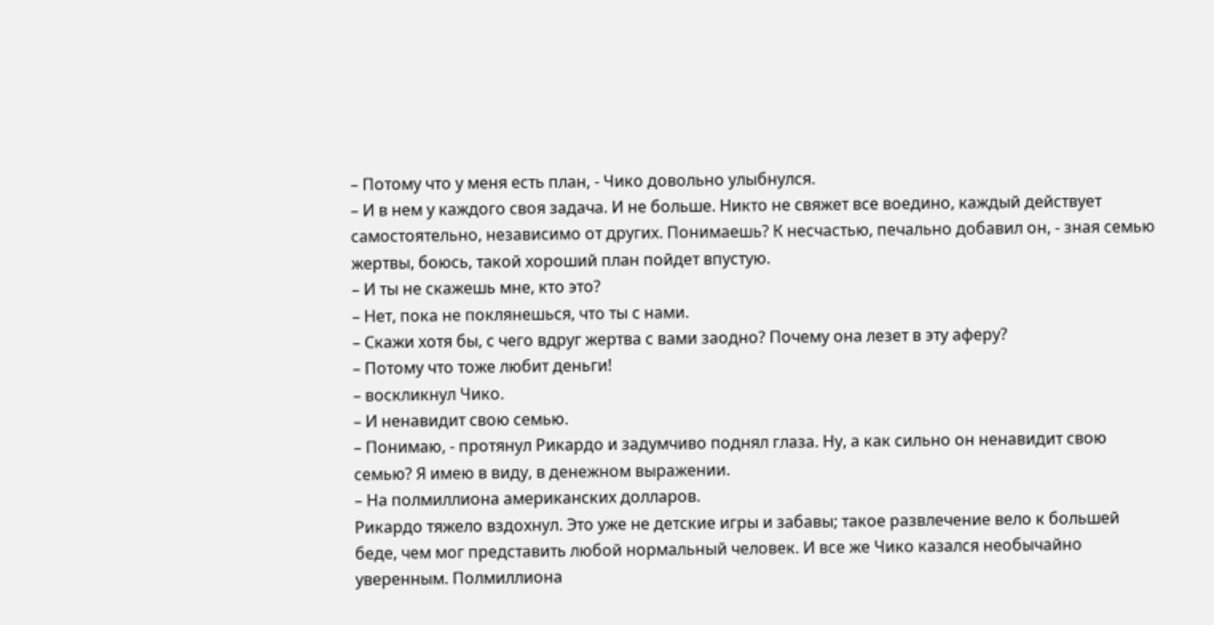– Потому что у меня есть план, - Чико довольно улыбнулся.
– И в нем у каждого своя задача. И не больше. Никто не свяжет все воедино, каждый действует самостоятельно, независимо от других. Понимаешь? К несчастью, печально добавил он, - зная семью жертвы, боюсь, такой хороший план пойдет впустую.
– И ты не скажешь мне, кто это?
– Нет, пока не поклянешься, что ты с нами.
– Скажи хотя бы, с чего вдруг жертва с вами заодно? Почему она лезет в эту аферу?
– Потому что тоже любит деньги!
– воскликнул Чико.
– И ненавидит свою семью.
– Понимаю, - протянул Рикардо и задумчиво поднял глаза. Ну, а как сильно он ненавидит свою семью? Я имею в виду, в денежном выражении.
– На полмиллиона американских долларов.
Рикардо тяжело вздохнул. Это уже не детские игры и забавы; такое развлечение вело к большей беде, чем мог представить любой нормальный человек. И все же Чико казался необычайно уверенным. Полмиллиона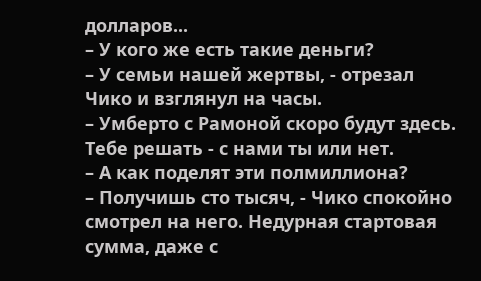долларов...
– У кого же есть такие деньги?
– У семьи нашей жертвы, - отрезал Чико и взглянул на часы.
– Умберто с Рамоной скоро будут здесь. Тебе решать - с нами ты или нет.
– А как поделят эти полмиллиона?
– Получишь сто тысяч, - Чико спокойно смотрел на него. Недурная стартовая сумма, даже с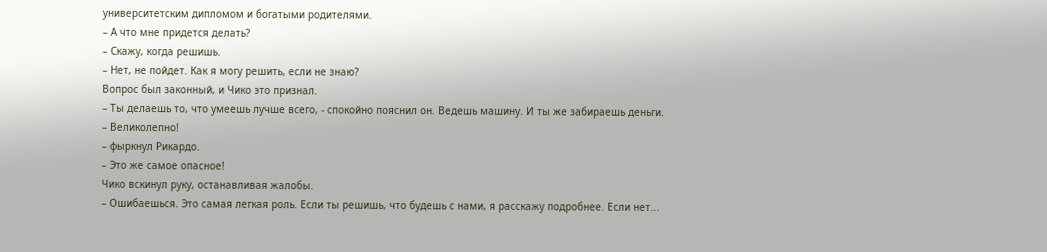университетским дипломом и богатыми родителями.
– А что мне придется делать?
– Скажу, когда решишь.
– Нет, не пойдет. Как я могу решить, если не знаю?
Вопрос был законный, и Чико это признал.
– Ты делаешь то, что умеешь лучше всего, - спокойно пояснил он. Ведешь машину. И ты же забираешь деньги.
– Великолепно!
– фыркнул Рикардо.
– Это же самое опасное!
Чико вскинул руку, останавливая жалобы.
– Ошибаешься. Это самая легкая роль. Если ты решишь, что будешь с нами, я расскажу подробнее. Если нет...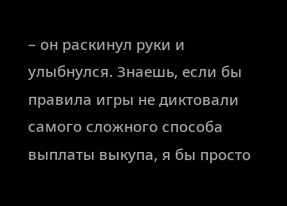– он раскинул руки и улыбнулся. Знаешь, если бы правила игры не диктовали самого сложного способа выплаты выкупа, я бы просто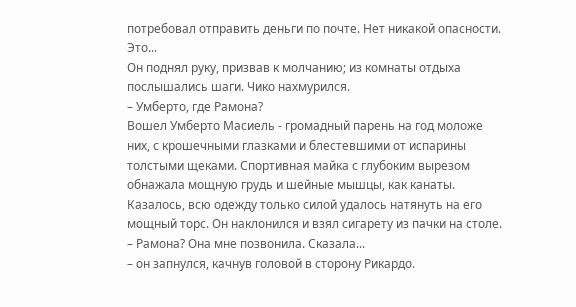потребовал отправить деньги по почте. Нет никакой опасности. Это...
Он поднял руку, призвав к молчанию; из комнаты отдыха послышались шаги. Чико нахмурился.
– Умберто, где Рамона?
Вошел Умберто Масиель - громадный парень на год моложе них, с крошечными глазками и блестевшими от испарины толстыми щеками. Спортивная майка с глубоким вырезом обнажала мощную грудь и шейные мышцы, как канаты. Казалось, всю одежду только силой удалось натянуть на его мощный торс. Он наклонился и взял сигарету из пачки на столе.
– Рамона? Она мне позвонила. Сказала...
– он запнулся, качнув головой в сторону Рикардо.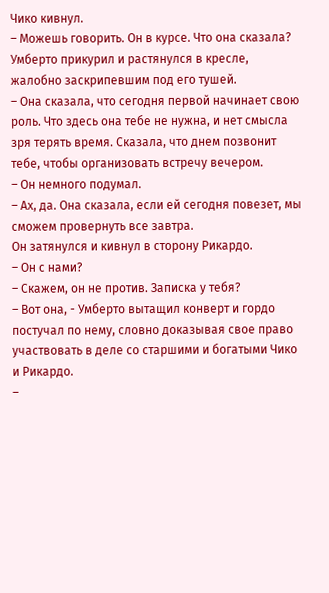Чико кивнул.
– Можешь говорить. Он в курсе. Что она сказала?
Умберто прикурил и растянулся в кресле, жалобно заскрипевшим под его тушей.
– Она сказала, что сегодня первой начинает свою роль. Что здесь она тебе не нужна, и нет смысла зря терять время. Сказала, что днем позвонит тебе, чтобы организовать встречу вечером.
– Он немного подумал.
– Ах, да. Она сказала, если ей сегодня повезет, мы сможем провернуть все завтра.
Он затянулся и кивнул в сторону Рикардо.
– Он с нами?
– Скажем, он не против. Записка у тебя?
– Вот она, - Умберто вытащил конверт и гордо постучал по нему, словно доказывая свое право участвовать в деле со старшими и богатыми Чико и Рикардо.
–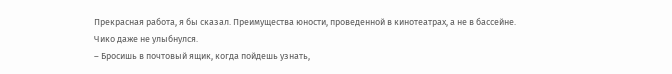Прекрасная работа, я бы сказал. Преимущества юности, проведенной в кинотеатрах, а не в бассейне.
Чико даже не улыбнулся.
– Бросишь в почтовый ящик, когда пойдешь узнать,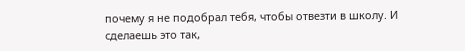почему я не подобрал тебя, чтобы отвезти в школу. И сделаешь это так,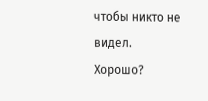чтобы никто не видел. Хорошо?